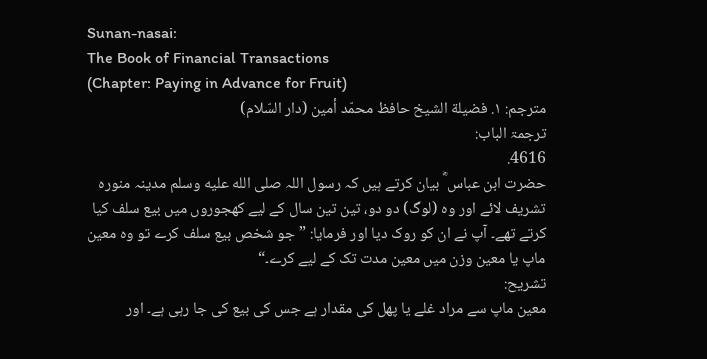Sunan-nasai:
The Book of Financial Transactions
(Chapter: Paying in Advance for Fruit)
مترجم: ١. فضيلة الشيخ حافظ محمّد أمين (دار السّلام)
ترجمۃ الباب:
4616.
حضرت ابن عباس ؓ بیان کرتے ہیں کہ رسول اللہ صلى الله عليه وسلم مدینہ منورہ تشریف لائے اور وہ (لوگ) دو دو، تین تین سال کے لیے کھجوروں میں بیع سلف کیا کرتے تھے۔ آپ نے ان کو روک دیا اور فرمایا: ”جو شخص بیع سلف کرے تو وہ معین ماپ یا معین وزن میں معین مدت تک کے لیے کرے۔“
تشریح:
معین ماپ سے مراد غلے یا پھل کی مقدار ہے جس کی بیع کی جا رہی ہے۔ اور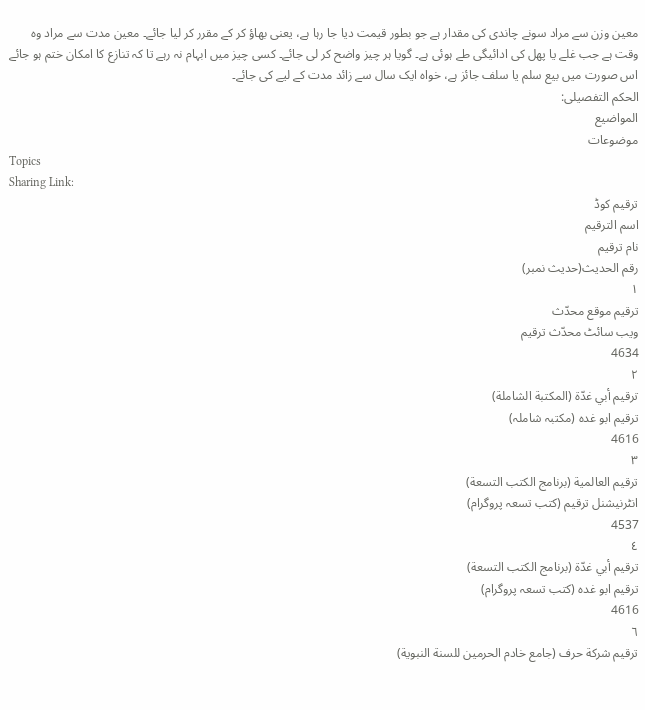معین وزن سے مراد سونے چاندی کی مقدار ہے جو بطور قیمت دیا جا رہا ہے، یعنی بھاؤ کر کے مقرر کر لیا جائے۔ معین مدت سے مراد وہ وقت ہے جب غلے یا پھل کی ادائیگی طے ہوئی ہے۔ گویا ہر چیز واضح کر لی جائے۔ کسی چیز میں ابہام نہ رہے تا کہ تنازع کا امکان ختم ہو جائے اس صورت میں بیع سلم یا سلف جائز ہے، خواہ ایک سال سے زائد مدت کے لیے کی جائے۔
الحکم التفصیلی:
المواضيع
موضوعات
Topics
Sharing Link:
ترقیم کوڈ
اسم الترقيم
نام ترقیم
رقم الحديث(حدیث نمبر)
١
ترقيم موقع محدّث
ویب سائٹ محدّث ترقیم
4634
٢
ترقيم أبي غدّة (المكتبة الشاملة)
ترقیم ابو غدہ (مکتبہ شاملہ)
4616
٣
ترقيم العالمية (برنامج الكتب التسعة)
انٹرنیشنل ترقیم (کتب تسعہ پروگرام)
4537
٤
ترقيم أبي غدّة (برنامج الكتب التسعة)
ترقیم ابو غدہ (کتب تسعہ پروگرام)
4616
٦
ترقيم شركة حرف (جامع خادم الحرمين للسنة النبوية)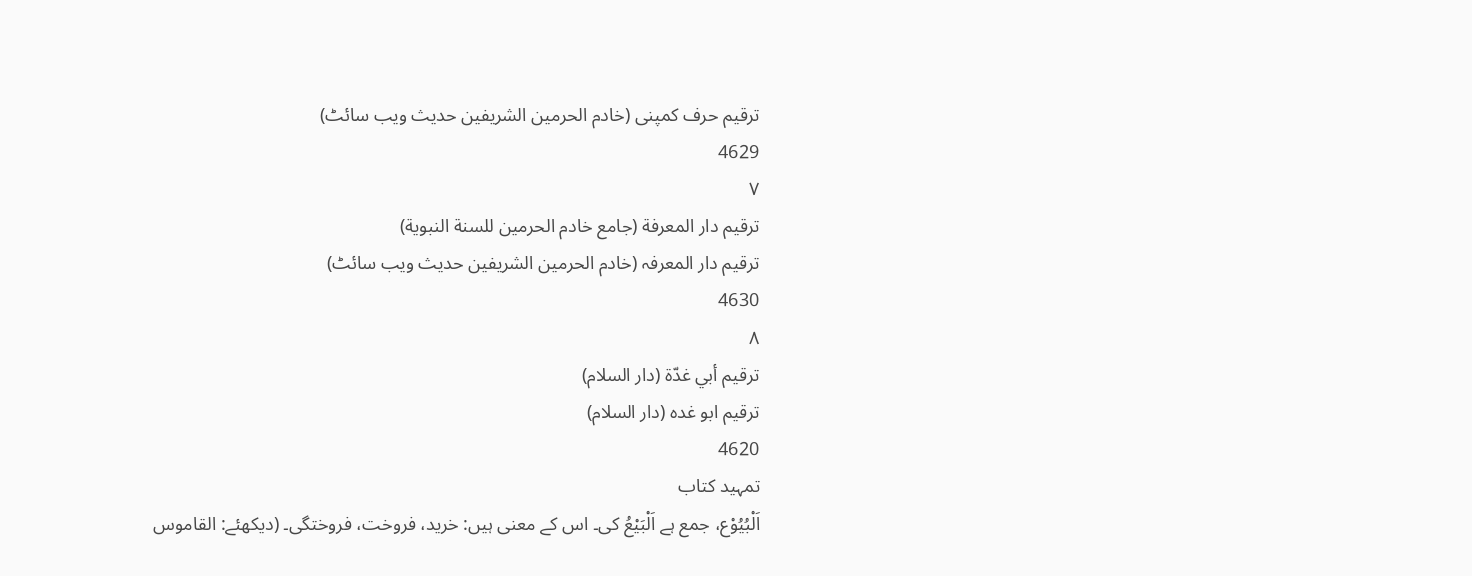ترقیم حرف کمپنی (خادم الحرمین الشریفین حدیث ویب سائٹ)
4629
٧
ترقيم دار المعرفة (جامع خادم الحرمين للسنة النبوية)
ترقیم دار المعرفہ (خادم الحرمین الشریفین حدیث ویب سائٹ)
4630
٨
ترقيم أبي غدّة (دار السلام)
ترقیم ابو غدہ (دار السلام)
4620
تمہید کتاب
اَلْبُیُوْع، جمع ہے اَلْبَیْعُ کی۔ اس کے معنی ہیں: خرید، فروخت، فروختگی۔ (دیکھئے: القاموس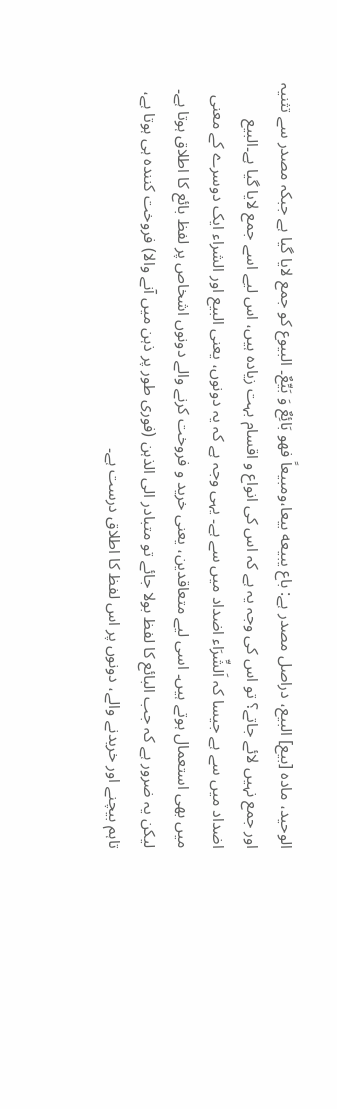الوحید، مادہ [بیع] البیع، دراصل مصدر ہے: باع يبيعه بيعا،ومبيعاً فهو بَائِعٌ وَ بَیِّعٌ۔ البیوع کو جمع لایا گیا ہے جبکہ مصدر سے تثنیہ اور جمع نہیں لائے جاتے؟ تو اس کی وجہ یہ ہے کہ اس کی انواع و اقسام بہت زیادہ ہیں، اس لیے اسے جمع لایا گیا ہے۔البیع اضداد میں سے ہے جیسا کہ اَلشِّرَاء اضداد میں سے ہے۔ یہی وجہ ہے کہ یہ دونوں، یعنی البیع اور الشراء ایک دوسرے کے معنی میں بھی استعمال ہوتے ہیں۔ اسی لیے متعاقدین، یعنی خرید و فروخت کرنے والے دونوں اشخاص پر لفظ بائع کا اطلاق ہوتا ہے۔ لیکن یہ ضرور ہے کہ جب البائع کا لفظ بولا جائے تو متبادر الی الذہن (فوری طور پر ذہن میں آنے والا) فروخت کنندہ ہی ہوتا ہے، تاہم بیچنے اور خریدنے والے، دونوں پر اس لفظ کا اطلاق درست ہے۔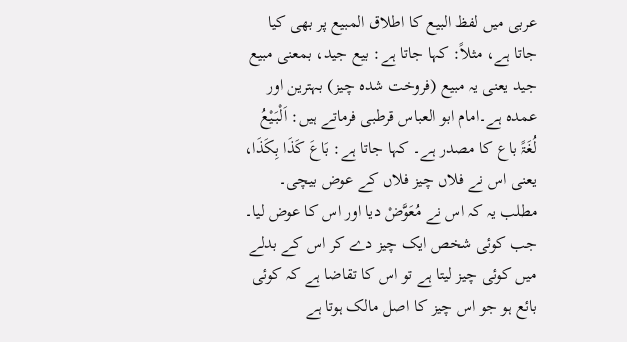عربی میں لفظ البیع کا اطلاق المبیع پر بھی کیا جاتا ہے، مثلاً: کہا جاتا ہے: بیع جید، بمعنی مبیع جید یعنی یہ مبیع (فروخت شدہ چیز) بہترین اور عمدہ ہے۔امام ابو العباس قرطبی فرماتے ہیں: اَلْبَیْعُ لُغَۃً باع کا مصدر ہے۔ کہا جاتا ہے: بَاعَ کَذَا بِکَذَا، یعنی اس نے فلاں چیز فلاں کے عوض بیچی۔ مطلب یہ کہ اس نے مُعَوَّضْ دیا اور اس کا عوض لیا۔ جب کوئی شخص ایک چیز دے کر اس کے بدلے میں کوئی چیز لیتا ہے تو اس کا تقاضا ہے کہ کوئی بائع ہو جو اس چیز کا اصل مالک ہوتا ہے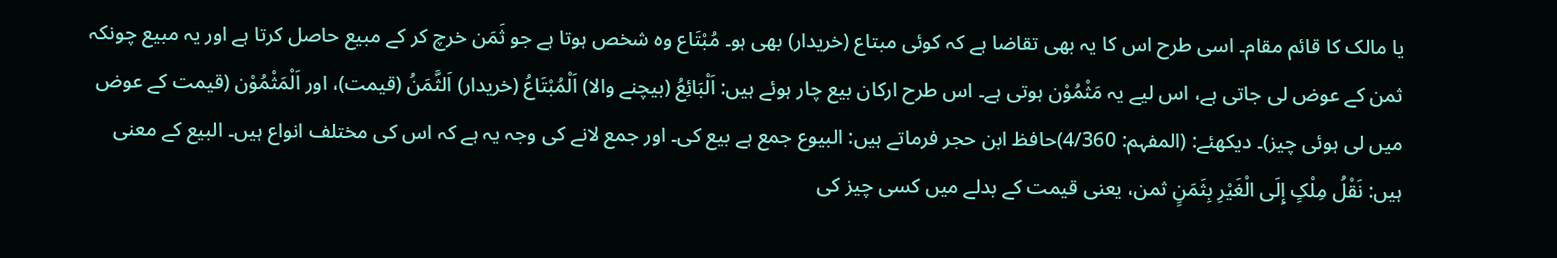یا مالک کا قائم مقام۔ اسی طرح اس کا یہ بھی تقاضا ہے کہ کوئی مبتاع (خریدار) بھی ہو۔ مُبْتَاع وہ شخص ہوتا ہے جو ثَمَن خرچ کر کے مبیع حاصل کرتا ہے اور یہ مبیع چونکہ ثمن کے عوض لی جاتی ہے، اس لیے یہ مَثْمُوْن ہوتی ہے۔ اس طرح ارکان بیع چار ہوئے ہیں: اَلْبَائِعُ (بیچنے والا) اَلْمُبْتَاعُ (خریدار) اَلثَّمَنُ (قیمت)، اور اَلْمَثْمُوْن (قیمت کے عوض میں لی ہوئی چیز)۔ دیکھئے: (المفہم: 4/360)حافظ ابن حجر فرماتے ہیں: البیوع جمع ہے بیع کی۔ اور جمع لانے کی وجہ یہ ہے کہ اس کی مختلف انواع ہیں۔ البیع کے معنی ہیں: نَقْلُ مِلْکٍ إِلَی الْغَیْرِ بِثَمَنٍ ثمن، یعنی قیمت کے بدلے میں کسی چیز کی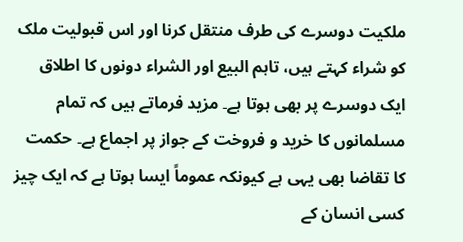ملکیت دوسرے کی طرف منتقل کرنا اور اس قبولیت ملک کو شراء کہتے ہیں، تاہم البیع اور الشراء دونوں کا اطلاق ایک دوسرے پر بھی ہوتا ہے۔ مزید فرماتے ہیں کہ تمام مسلمانوں کا خرید و فروخت کے جواز پر اجماع ہے۔ حکمت کا تقاضا بھی یہی ہے کیونکہ عموماً ایسا ہوتا ہے کہ ایک چیز کسی انسان کے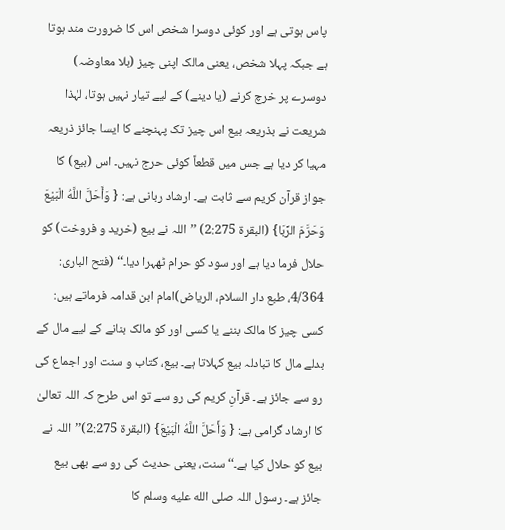پاس ہوتی ہے اور کوئی دوسرا شخص اس کا ضرورت مند ہوتا ہے جبکہ پہلا شخص، یعنی مالک اپنی چیز (بلا معاوضہ) دوسرے پر خرچ کرنے (یا دینے) کے لیے تیار نہیں ہوتا، لہٰذا شریعت نے بذریعہ بیع اس چیز تک پہنچنے کا ایسا جائز ذریعہ مہیا کر دیا ہے جس میں قطعاً کوئی حرج نہیں۔ اس (بیع) کا جواز قرآن کریم سے ثابت ہے۔ ارشاد ربانی ہے: { وَأَحَلَّ اللَّهُ الْبَيْعَ وَحَرَّمَ الرِّبَا} (البقرۃ 2:275) ’’اللہ نے بیع (خرید و فروخت) کو حلال فرما دیا ہے اور سود کو حرام ٹھہرا دیا۔‘‘ (فتح الباری: 4/364، طبع دار السلام، الریاض)امام ابن قدامہ فرماتے ہیں: کسی چیز کا مالک بننے یا کسی اور کو مالک بنانے کے لیے مال کے بدلے مال کا تبادلہ بیع کہلاتا ہے۔ بیع، کتاب و سنت اور اجماع کی رو سے جائز ہے۔ قرآنِ کریم کی رو سے تو اس طرح کہ اللہ تعالیٰ کا ارشاد گرامی ہے: { وَأَحَلَّ اللَّهُ الْبَيْعَ} (البقرۃ 2:275)’’اللہ نے بیع کو حلال کیا ہے۔‘‘ سنت، یعنی حدیث کی رو سے بھی بیع جائز ہے۔ رسول اللہ صلى الله عليه وسلم کا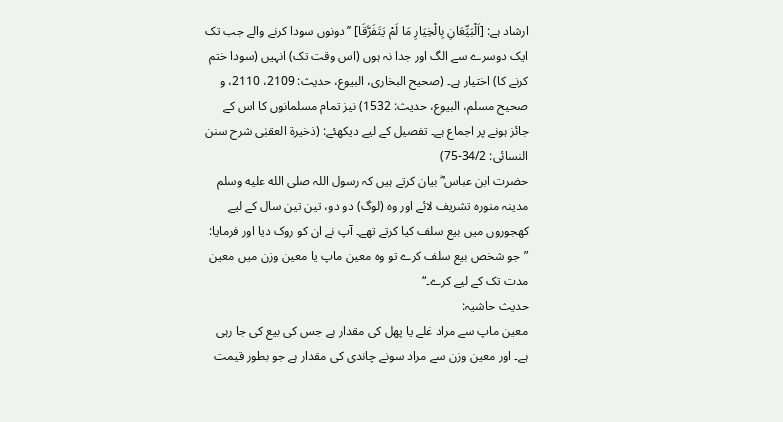ارشاد ہے: [اَلْبَیِّعَانِ بِالْخِیَارِ مَا لَمْ یَتَفَرَّقَا] ’’دونوں سودا کرنے والے جب تک ایک دوسرے سے الگ اور جدا نہ ہوں (اس وقت تک) انہیں (سودا ختم کرنے کا) اختیار ہے۔ (صحیح البخاری، البیوع، حدیث: 2109، 2110، و صحیح مسلم، البیوع، حدیث: 1532) نیز تمام مسلمانوں کا اس کے جائز ہونے پر اجماع ہے۔ تفصیل کے لیے دیکھئے: (ذخیرۃ العقبٰی شرح سنن النسائی: 34/2-75)
حضرت ابن عباس ؓ بیان کرتے ہیں کہ رسول اللہ صلى الله عليه وسلم مدینہ منورہ تشریف لائے اور وہ (لوگ) دو دو، تین تین سال کے لیے کھجوروں میں بیع سلف کیا کرتے تھے۔ آپ نے ان کو روک دیا اور فرمایا: ”جو شخص بیع سلف کرے تو وہ معین ماپ یا معین وزن میں معین مدت تک کے لیے کرے۔“
حدیث حاشیہ:
معین ماپ سے مراد غلے یا پھل کی مقدار ہے جس کی بیع کی جا رہی ہے۔ اور معین وزن سے مراد سونے چاندی کی مقدار ہے جو بطور قیمت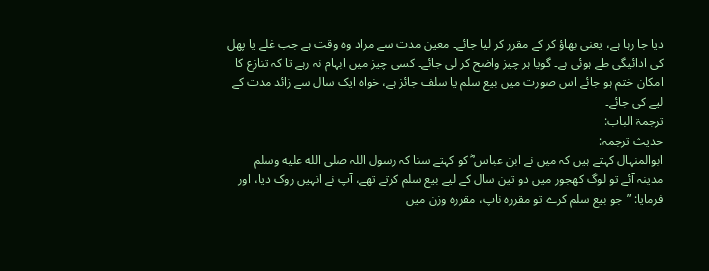دیا جا رہا ہے، یعنی بھاؤ کر کے مقرر کر لیا جائے۔ معین مدت سے مراد وہ وقت ہے جب غلے یا پھل کی ادائیگی طے ہوئی ہے۔ گویا ہر چیز واضح کر لی جائے۔ کسی چیز میں ابہام نہ رہے تا کہ تنازع کا امکان ختم ہو جائے اس صورت میں بیع سلم یا سلف جائز ہے، خواہ ایک سال سے زائد مدت کے لیے کی جائے۔
ترجمۃ الباب:
حدیث ترجمہ:
ابوالمنہال کہتے ہیں کہ میں نے ابن عباس ؓ کو کہتے سنا کہ رسول اللہ صلى الله عليه وسلم مدینہ آئے تو لوگ کھجور میں دو تین سال کے لیے بیع سلم کرتے تھے، آپ نے انہیں روک دیا، اور فرمایا: ”جو بیع سلم کرے تو مقررہ ناپ، مقررہ وزن میں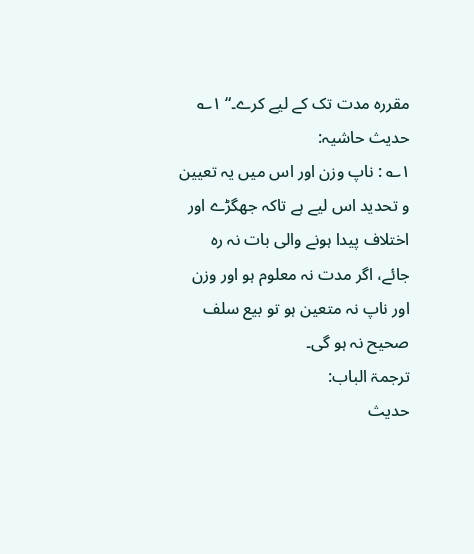مقررہ مدت تک کے لیے کرے۔“ ۱؎
حدیث حاشیہ:
۱؎ : ناپ وزن اور اس میں یہ تعیین و تحدید اس لیے ہے تاکہ جھگڑے اور اختلاف پیدا ہونے والی بات نہ رہ جائے، اگر مدت نہ معلوم ہو اور وزن اور ناپ نہ متعین ہو تو بیع سلف صحیح نہ ہو گی۔
ترجمۃ الباب:
حدیث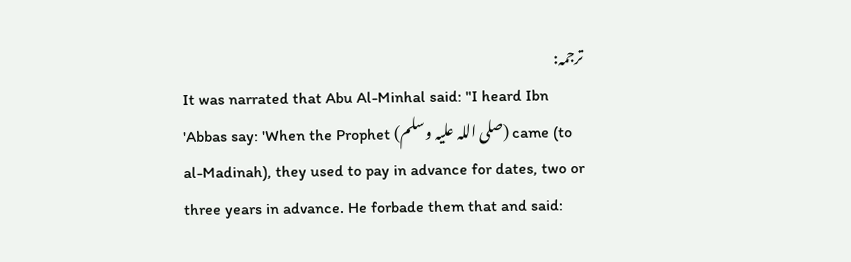ترجمہ:
It was narrated that Abu Al-Minhal said: "I heard Ibn 'Abbas say: 'When the Prophet (صلی اللہ علیہ وسلم) came (to al-Madinah), they used to pay in advance for dates, two or three years in advance. He forbade them that and said: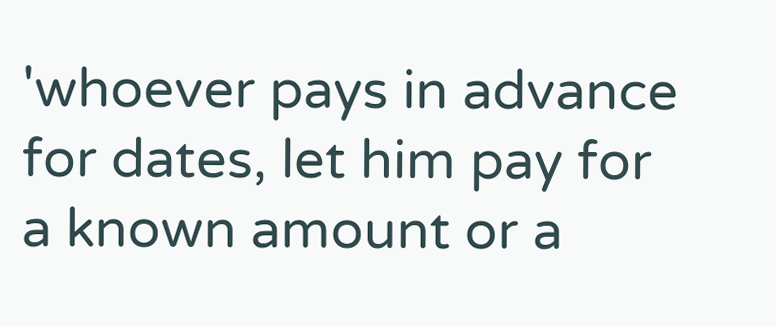'whoever pays in advance for dates, let him pay for a known amount or a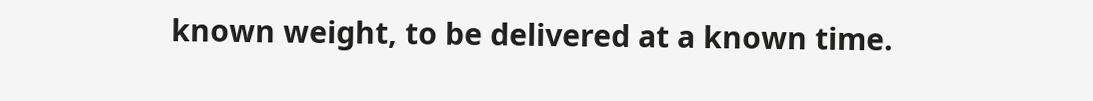known weight, to be delivered at a known time.